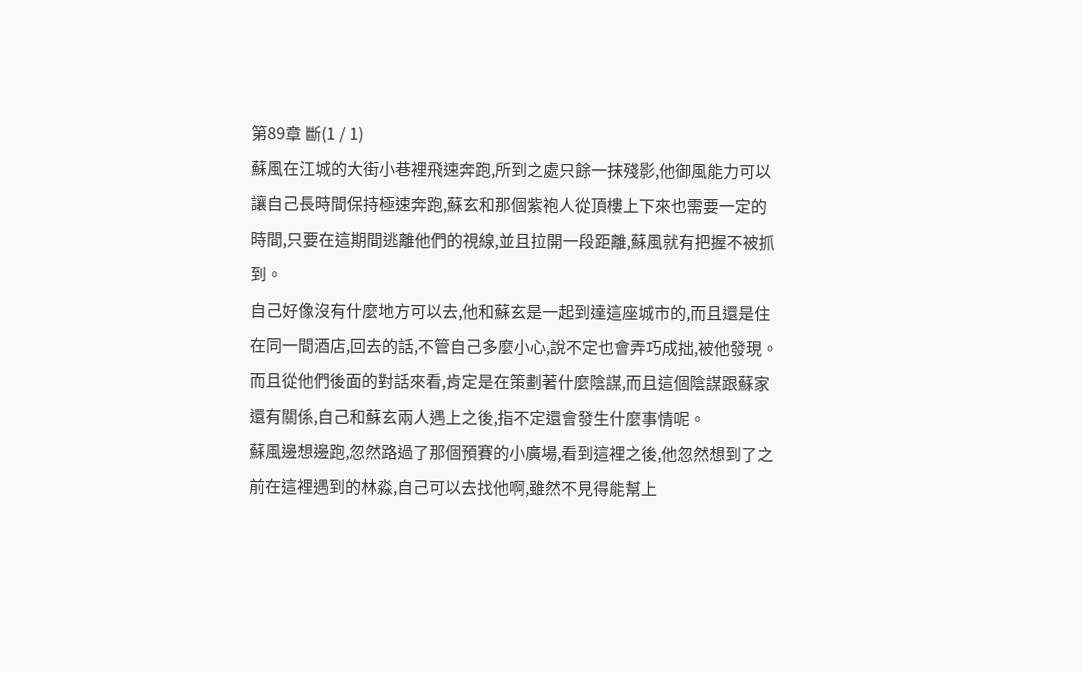第89章 斷(1 / 1)
蘇風在江城的大街小巷裡飛速奔跑,所到之處只餘一抹殘影,他御風能力可以讓自己長時間保持極速奔跑,蘇玄和那個紫袍人從頂樓上下來也需要一定的時間,只要在這期間逃離他們的視線,並且拉開一段距離,蘇風就有把握不被抓到。
自己好像沒有什麼地方可以去,他和蘇玄是一起到達這座城市的,而且還是住在同一間酒店,回去的話,不管自己多麼小心,說不定也會弄巧成拙,被他發現。
而且從他們後面的對話來看,肯定是在策劃著什麼陰謀,而且這個陰謀跟蘇家還有關係,自己和蘇玄兩人遇上之後,指不定還會發生什麼事情呢。
蘇風邊想邊跑,忽然路過了那個預賽的小廣場,看到這裡之後,他忽然想到了之前在這裡遇到的林淼,自己可以去找他啊,雖然不見得能幫上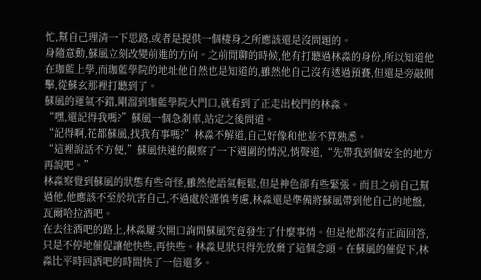忙,幫自己理清一下思路,或者是提供一個棲身之所應該還是沒問題的。
身隨意動,蘇風立刻改變前進的方向。之前閒聊的時候,他有打聽過林淼的身份,所以知道他在珈藍上學,而珈藍學院的地址他自然也是知道的,雖然他自己沒有透過預賽,但還是旁敲側擊,從蘇玄那裡打聽到了。
蘇風的運氣不錯,剛溜到珈藍學院大門口,就看到了正走出校門的林淼。
“嘿,還記得我嗎?”蘇風一個急剎車,站定之後問道。
“記得啊,花都蘇風,找我有事嗎?”林淼不解道,自己好像和他並不算熟悉。
“這裡說話不方便,”蘇風快速的觀察了一下週圍的情況,悄聲道,“先帶我到個安全的地方再說吧。”
林淼察覺到蘇風的狀態有些奇怪,雖然他語氣輕鬆,但是神色卻有些緊張。而且之前自己幫過他,他應該不至於坑害自己,不過處於謹慎考慮,林淼還是準備將蘇風帶到他自己的地盤,瓦爾哈拉酒吧。
在去往酒吧的路上,林淼屢次開口詢問蘇風究竟發生了什麼事情。但是他都沒有正面回答,只是不停地催促讓他快些,再快些。林淼見狀只得先放棄了這個念頭。在蘇風的催促下,林淼比平時回酒吧的時間快了一倍還多。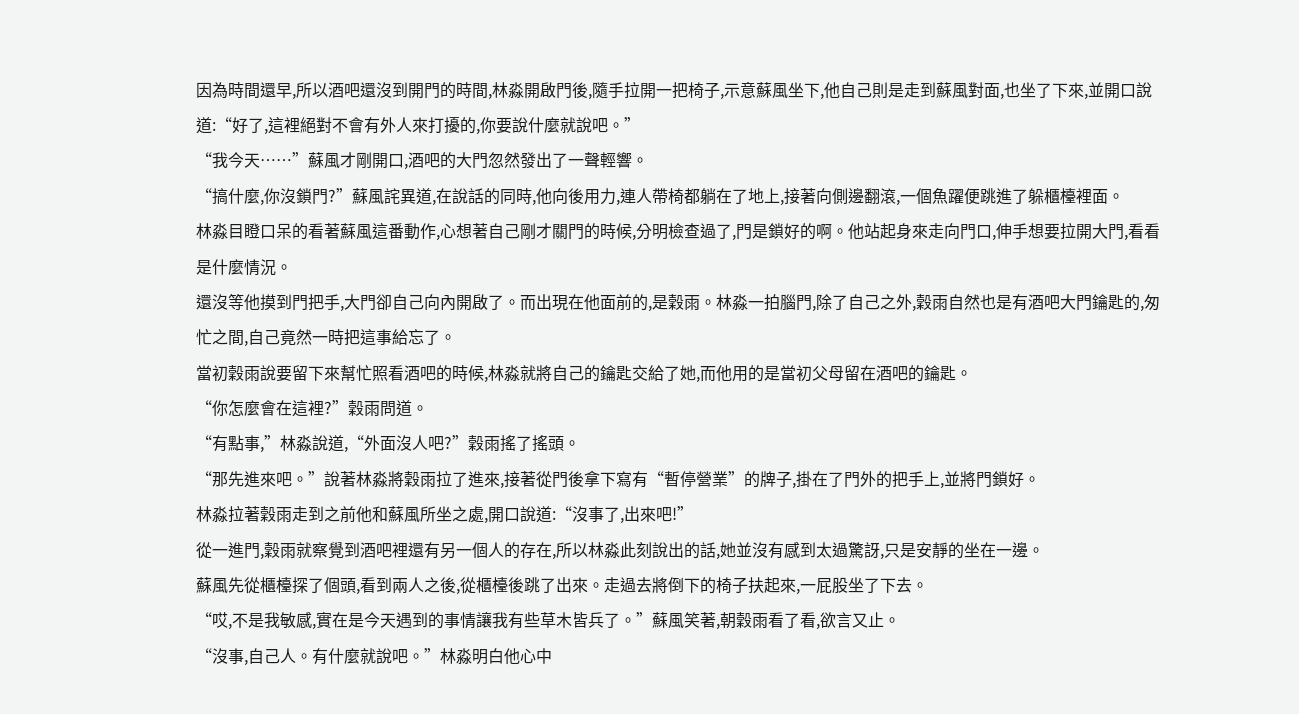因為時間還早,所以酒吧還沒到開門的時間,林淼開啟門後,隨手拉開一把椅子,示意蘇風坐下,他自己則是走到蘇風對面,也坐了下來,並開口說道:“好了,這裡絕對不會有外人來打擾的,你要說什麼就說吧。”
“我今天……”蘇風才剛開口,酒吧的大門忽然發出了一聲輕響。
“搞什麼,你沒鎖門?”蘇風詫異道,在說話的同時,他向後用力,連人帶椅都躺在了地上,接著向側邊翻滾,一個魚躍便跳進了躲櫃檯裡面。
林淼目瞪口呆的看著蘇風這番動作,心想著自己剛才關門的時候,分明檢查過了,門是鎖好的啊。他站起身來走向門口,伸手想要拉開大門,看看是什麼情況。
還沒等他摸到門把手,大門卻自己向內開啟了。而出現在他面前的,是穀雨。林淼一拍腦門,除了自己之外,穀雨自然也是有酒吧大門鑰匙的,匆忙之間,自己竟然一時把這事給忘了。
當初穀雨說要留下來幫忙照看酒吧的時候,林淼就將自己的鑰匙交給了她,而他用的是當初父母留在酒吧的鑰匙。
“你怎麼會在這裡?”穀雨問道。
“有點事,”林淼說道,“外面沒人吧?”穀雨搖了搖頭。
“那先進來吧。”說著林淼將穀雨拉了進來,接著從門後拿下寫有“暫停營業”的牌子,掛在了門外的把手上,並將門鎖好。
林淼拉著穀雨走到之前他和蘇風所坐之處,開口說道:“沒事了,出來吧!”
從一進門,穀雨就察覺到酒吧裡還有另一個人的存在,所以林淼此刻說出的話,她並沒有感到太過驚訝,只是安靜的坐在一邊。
蘇風先從櫃檯探了個頭,看到兩人之後,從櫃檯後跳了出來。走過去將倒下的椅子扶起來,一屁股坐了下去。
“哎,不是我敏感,實在是今天遇到的事情讓我有些草木皆兵了。”蘇風笑著,朝穀雨看了看,欲言又止。
“沒事,自己人。有什麼就說吧。”林淼明白他心中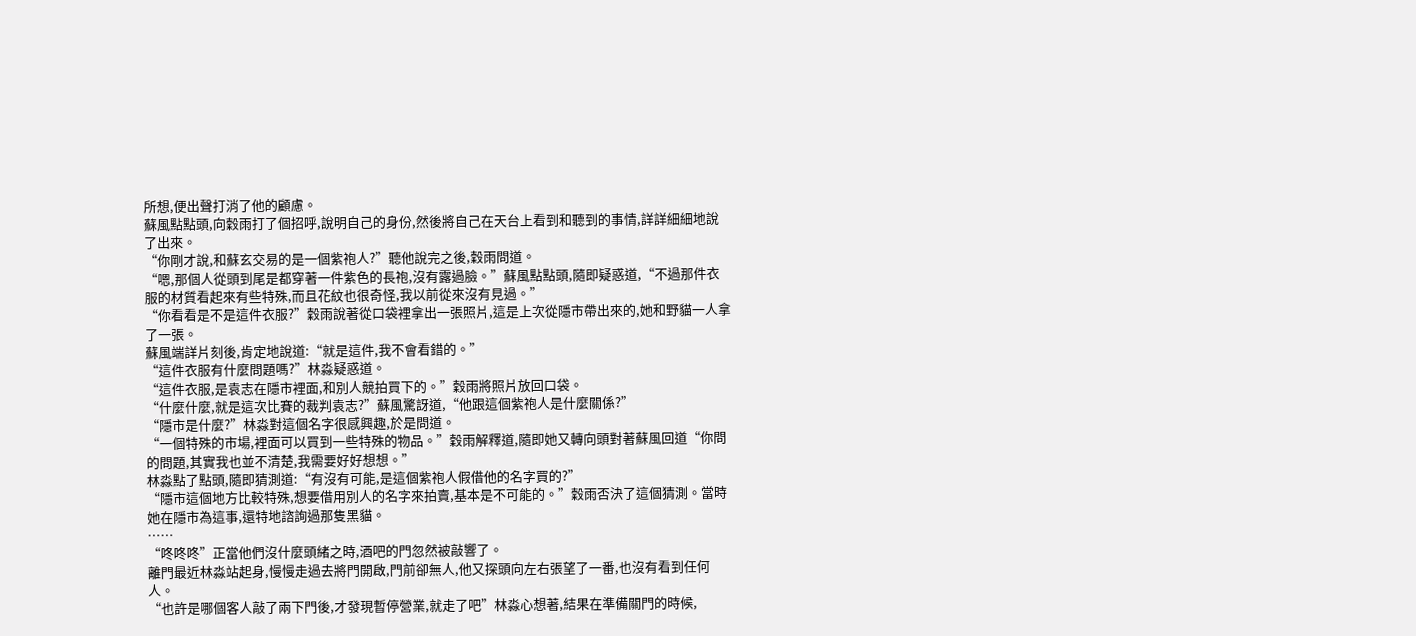所想,便出聲打消了他的顧慮。
蘇風點點頭,向穀雨打了個招呼,說明自己的身份,然後將自己在天台上看到和聽到的事情,詳詳細細地說了出來。
“你剛才說,和蘇玄交易的是一個紫袍人?”聽他說完之後,穀雨問道。
“嗯,那個人從頭到尾是都穿著一件紫色的長袍,沒有露過臉。”蘇風點點頭,隨即疑惑道,“不過那件衣服的材質看起來有些特殊,而且花紋也很奇怪,我以前從來沒有見過。”
“你看看是不是這件衣服?”穀雨說著從口袋裡拿出一張照片,這是上次從隱市帶出來的,她和野貓一人拿了一張。
蘇風端詳片刻後,肯定地說道:“就是這件,我不會看錯的。”
“這件衣服有什麼問題嗎?”林淼疑惑道。
“這件衣服,是袁志在隱市裡面,和別人競拍買下的。”穀雨將照片放回口袋。
“什麼什麼,就是這次比賽的裁判袁志?”蘇風驚訝道,“他跟這個紫袍人是什麼關係?”
“隱市是什麼?”林淼對這個名字很感興趣,於是問道。
“一個特殊的市場,裡面可以買到一些特殊的物品。”穀雨解釋道,隨即她又轉向頭對著蘇風回道“你問的問題,其實我也並不清楚,我需要好好想想。”
林淼點了點頭,隨即猜測道:“有沒有可能,是這個紫袍人假借他的名字買的?”
“隱市這個地方比較特殊,想要借用別人的名字來拍賣,基本是不可能的。”穀雨否決了這個猜測。當時她在隱市為這事,還特地諮詢過那隻黑貓。
……
“咚咚咚”正當他們沒什麼頭緒之時,酒吧的門忽然被敲響了。
離門最近林淼站起身,慢慢走過去將門開啟,門前卻無人,他又探頭向左右張望了一番,也沒有看到任何人。
“也許是哪個客人敲了兩下門後,才發現暫停營業,就走了吧”林淼心想著,結果在準備關門的時候,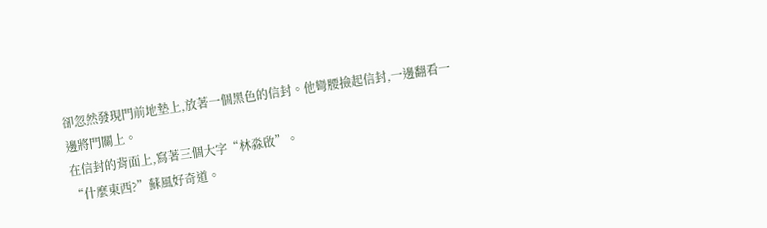卻忽然發現門前地墊上,放著一個黑色的信封。他彎腰撿起信封,一邊翻看一邊將門關上。
在信封的背面上,寫著三個大字“林淼啟”。
“什麼東西?”蘇風好奇道。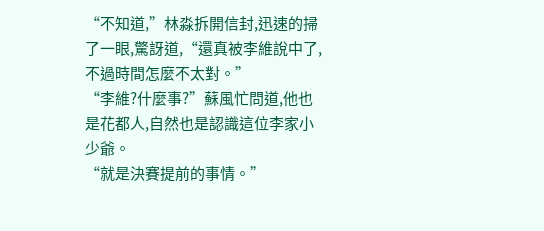“不知道,”林淼拆開信封,迅速的掃了一眼,驚訝道,“還真被李維說中了,不過時間怎麼不太對。”
“李維?什麼事?”蘇風忙問道,他也是花都人,自然也是認識這位李家小少爺。
“就是決賽提前的事情。”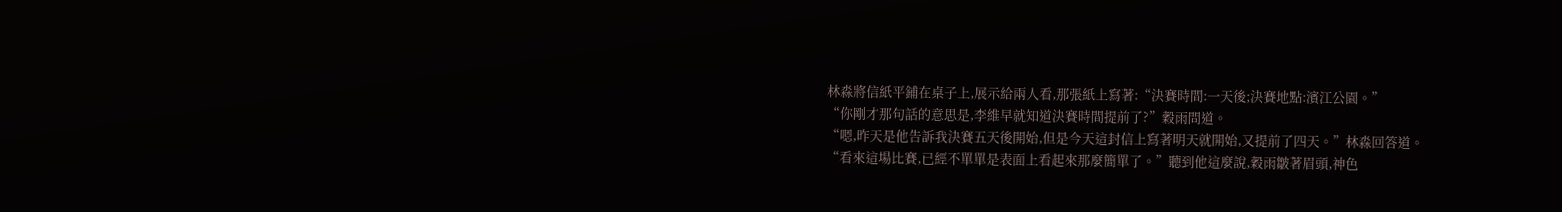林淼將信紙平鋪在桌子上,展示給兩人看,那張紙上寫著:“決賽時間:一天後;決賽地點:濱江公園。”
“你剛才那句話的意思是,李維早就知道決賽時間提前了?”穀雨問道。
“嗯,昨天是他告訴我決賽五天後開始,但是今天這封信上寫著明天就開始,又提前了四天。”林淼回答道。
“看來這場比賽,已經不單單是表面上看起來那麼簡單了。”聽到他這麼說,穀雨皺著眉頭,神色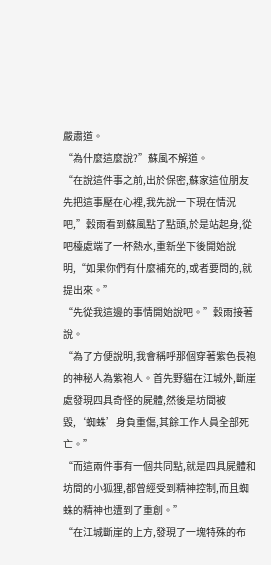嚴肅道。
“為什麼這麼說?”蘇風不解道。
“在說這件事之前,出於保密,蘇家這位朋友先把這事壓在心裡,我先說一下現在情況吧,”穀雨看到蘇風點了點頭,於是站起身,從吧檯處端了一杯熱水,重新坐下後開始說明,“如果你們有什麼補充的,或者要問的,就提出來。”
“先從我這邊的事情開始說吧。”穀雨接著說。
“為了方便說明,我會稱呼那個穿著紫色長袍的神秘人為紫袍人。首先野貓在江城外,斷崖處發現四具奇怪的屍體,然後是坊間被毀,‘蜘蛛’身負重傷,其餘工作人員全部死亡。”
“而這兩件事有一個共同點,就是四具屍體和坊間的小狐狸,都曾經受到精神控制,而且蜘蛛的精神也遭到了重創。”
“在江城斷崖的上方,發現了一塊特殊的布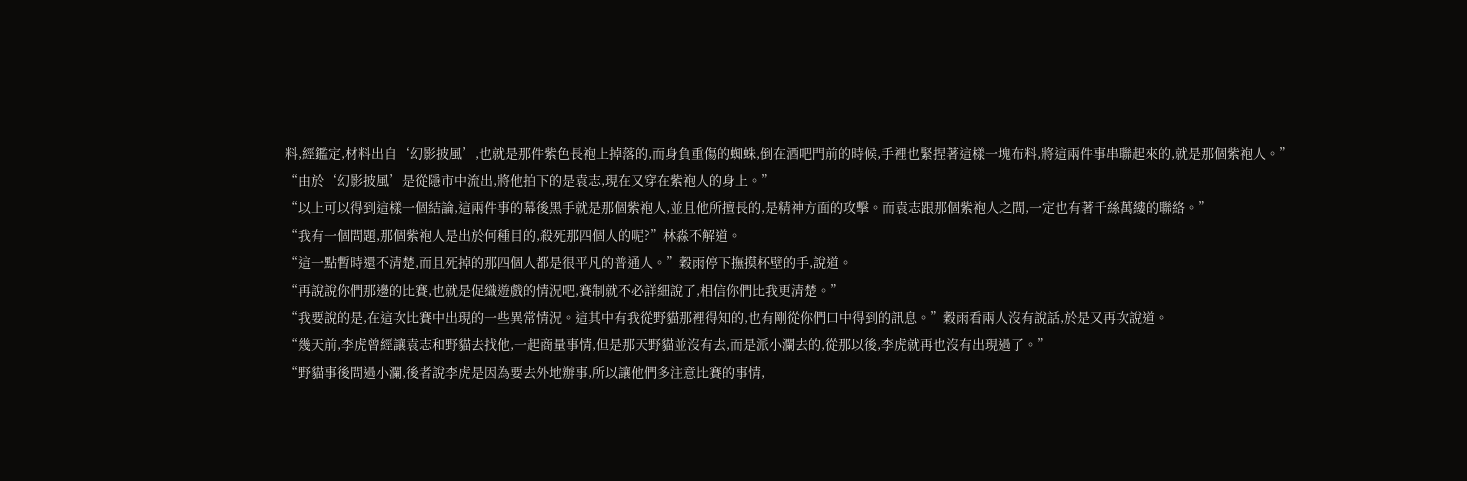料,經鑑定,材料出自‘幻影披風’,也就是那件紫色長袍上掉落的,而身負重傷的蜘蛛,倒在酒吧門前的時候,手裡也緊捏著這樣一塊布料,將這兩件事串聯起來的,就是那個紫袍人。”
“由於‘幻影披風’是從隱市中流出,將他拍下的是袁志,現在又穿在紫袍人的身上。”
“以上可以得到這樣一個結論,這兩件事的幕後黑手就是那個紫袍人,並且他所擅長的,是精神方面的攻擊。而袁志跟那個紫袍人之間,一定也有著千絲萬縷的聯絡。”
“我有一個問題,那個紫袍人是出於何種目的,殺死那四個人的呢?”林淼不解道。
“這一點暫時還不清楚,而且死掉的那四個人都是很平凡的普通人。”穀雨停下撫摸杯壁的手,說道。
“再說說你們那邊的比賽,也就是促織遊戲的情況吧,賽制就不必詳細說了,相信你們比我更清楚。”
“我要說的是,在這次比賽中出現的一些異常情況。這其中有我從野貓那裡得知的,也有剛從你們口中得到的訊息。”穀雨看兩人沒有說話,於是又再次說道。
“幾天前,李虎曾經讓袁志和野貓去找他,一起商量事情,但是那天野貓並沒有去,而是派小瀾去的,從那以後,李虎就再也沒有出現過了。”
“野貓事後問過小瀾,後者說李虎是因為要去外地辦事,所以讓他們多注意比賽的事情,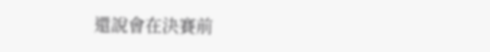還說會在決賽前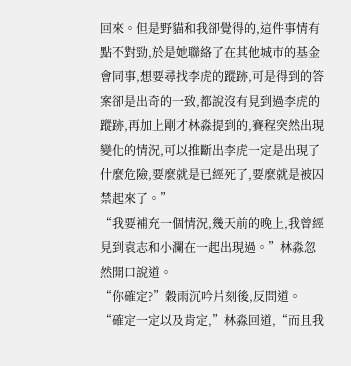回來。但是野貓和我卻覺得的,這件事情有點不對勁,於是她聯絡了在其他城市的基金會同事,想要尋找李虎的蹤跡,可是得到的答案卻是出奇的一致,都說沒有見到過李虎的蹤跡,再加上剛才林淼提到的,賽程突然出現變化的情況,可以推斷出李虎一定是出現了什麼危險,要麼就是已經死了,要麼就是被囚禁起來了。”
“我要補充一個情況,幾天前的晚上,我曾經見到袁志和小瀾在一起出現過。”林淼忽然開口說道。
“你確定?”穀雨沉吟片刻後,反問道。
“確定一定以及肯定,”林淼回道,“而且我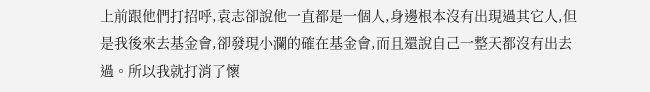上前跟他們打招呼,袁志卻說他一直都是一個人,身邊根本沒有出現過其它人,但是我後來去基金會,卻發現小瀾的確在基金會,而且還說自己一整天都沒有出去過。所以我就打消了懷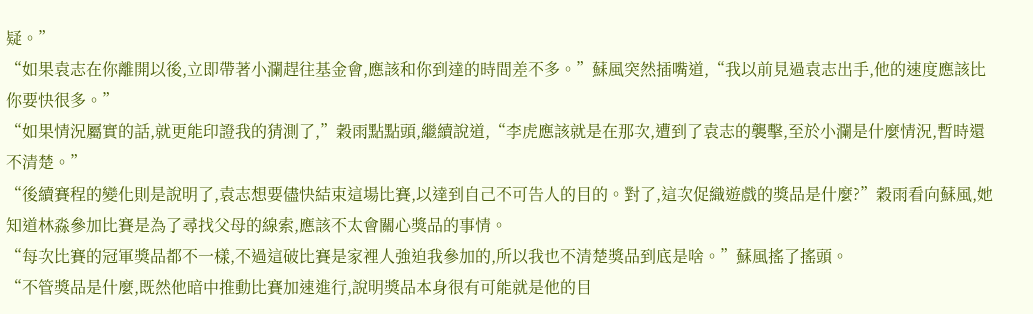疑。”
“如果袁志在你離開以後,立即帶著小瀾趕往基金會,應該和你到達的時間差不多。”蘇風突然插嘴道,“我以前見過袁志出手,他的速度應該比你要快很多。”
“如果情況屬實的話,就更能印證我的猜測了,”穀雨點點頭,繼續說道,“李虎應該就是在那次,遭到了袁志的襲擊,至於小瀾是什麼情況,暫時還不清楚。”
“後續賽程的變化則是說明了,袁志想要儘快結束這場比賽,以達到自己不可告人的目的。對了,這次促織遊戲的獎品是什麼?”穀雨看向蘇風,她知道林淼參加比賽是為了尋找父母的線索,應該不太會關心獎品的事情。
“每次比賽的冠軍獎品都不一樣,不過這破比賽是家裡人強迫我參加的,所以我也不清楚獎品到底是啥。”蘇風搖了搖頭。
“不管獎品是什麼,既然他暗中推動比賽加速進行,說明獎品本身很有可能就是他的目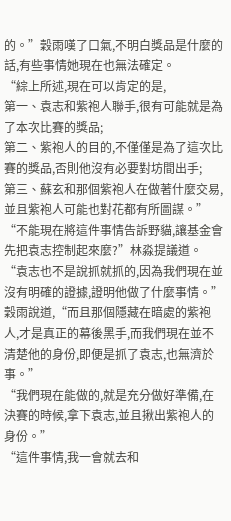的。”穀雨嘆了口氣,不明白獎品是什麼的話,有些事情她現在也無法確定。
“綜上所述,現在可以肯定的是,
第一、袁志和紫袍人聯手,很有可能就是為了本次比賽的獎品;
第二、紫袍人的目的,不僅僅是為了這次比賽的獎品,否則他沒有必要對坊間出手;
第三、蘇玄和那個紫袍人在做著什麼交易,並且紫袍人可能也對花都有所圖謀。”
“不能現在將這件事情告訴野貓,讓基金會先把袁志控制起來麼?”林淼提議道。
“袁志也不是說抓就抓的,因為我們現在並沒有明確的證據,證明他做了什麼事情。”穀雨說道,“而且那個隱藏在暗處的紫袍人,才是真正的幕後黑手,而我們現在並不清楚他的身份,即便是抓了袁志,也無濟於事。”
“我們現在能做的,就是充分做好準備,在決賽的時候,拿下袁志,並且揪出紫袍人的身份。”
“這件事情,我一會就去和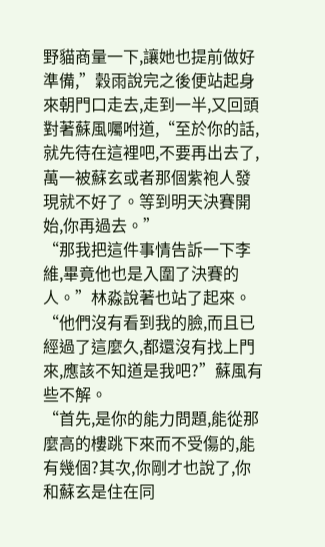野貓商量一下,讓她也提前做好準備,”穀雨說完之後便站起身來朝門口走去,走到一半,又回頭對著蘇風囑咐道,“至於你的話,就先待在這裡吧,不要再出去了,萬一被蘇玄或者那個紫袍人發現就不好了。等到明天決賽開始,你再過去。”
“那我把這件事情告訴一下李維,畢竟他也是入圍了決賽的人。”林淼說著也站了起來。
“他們沒有看到我的臉,而且已經過了這麼久,都還沒有找上門來,應該不知道是我吧?”蘇風有些不解。
“首先,是你的能力問題,能從那麼高的樓跳下來而不受傷的,能有幾個?其次,你剛才也說了,你和蘇玄是住在同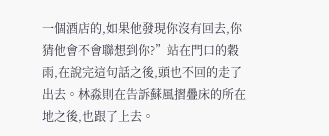一個酒店的,如果他發現你沒有回去,你猜他會不會聯想到你?”站在門口的穀雨,在說完這句話之後,頭也不回的走了出去。林淼則在告訴蘇風摺疊床的所在地之後,也跟了上去。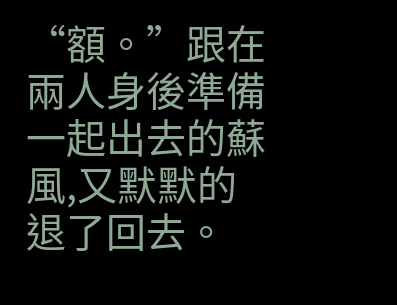“額。”跟在兩人身後準備一起出去的蘇風,又默默的退了回去。